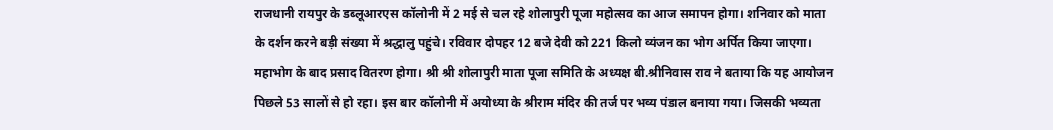राजधानी रायपुर के डब्लूआरएस कॉलोनी में 2 मई से चल रहे शोलापुरी पूजा महोत्सव का आज समापन होगा। शनिवार को माता के दर्शन करने बड़ी संख्या में श्रद्धालु पहुंचे। रविवार दोपहर 12 बजे देवी को 221 किलो व्यंजन का भोग अर्पित किया जाएगा। महाभोग के बाद प्रसाद वितरण होगा। श्री श्री शोलापुरी माता पूजा समिति के अध्यक्ष बी.श्रीनिवास राव ने बताया कि यह आयोजन पिछले 53 सालों से हो रहा। इस बार कॉलोनी में अयोध्या के श्रीराम मंदिर की तर्ज पर भव्य पंडाल बनाया गया। जिसकी भव्यता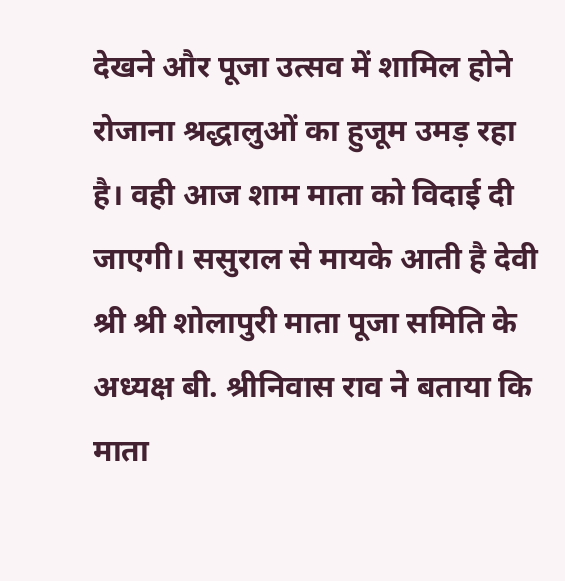देखने और पूजा उत्सव में शामिल होने रोजाना श्रद्धालुओं का हुजूम उमड़ रहा है। वही आज शाम माता को विदाई दी जाएगी। ससुराल से मायके आती है देवी श्री श्री शोलापुरी माता पूजा समिति के अध्यक्ष बी. श्रीनिवास राव ने बताया कि माता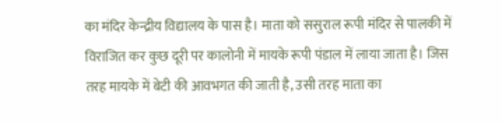का मंदिर केन्द्रीय विद्यालय के पास है। माता को ससुराल रूपी मंदिर से पालकी में विराजित कर कुछ दूरी पर कालोनी में मायके रूपी पंडाल में लाया जाता है। जिस तरह मायके में बेटी की आवभगत की जाती है, उसी तरह माता का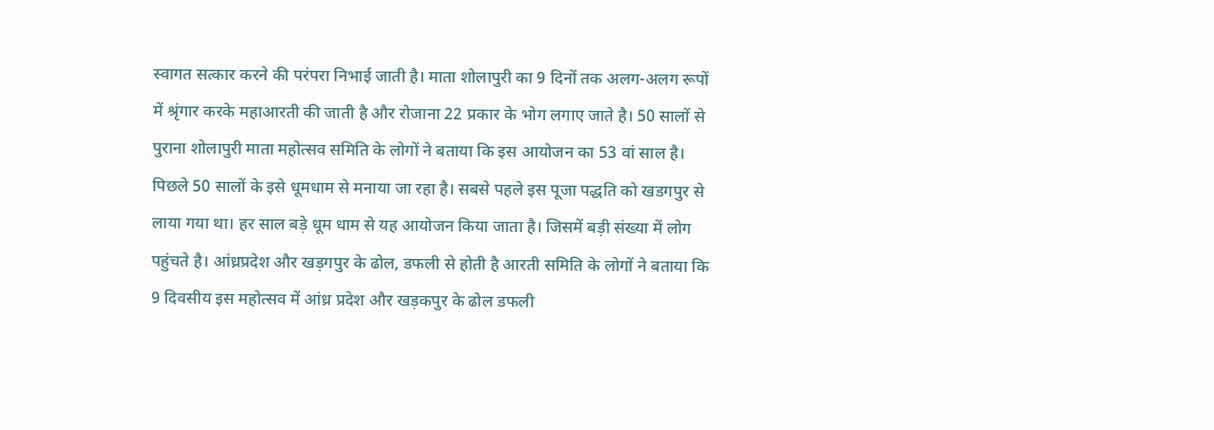स्वागत सत्कार करने की परंपरा निभाई जाती है। माता शोलापुरी का 9 दिनों तक अलग-अलग रूपों में श्रृंगार करके महाआरती की जाती है और रोजाना 22 प्रकार के भोग लगाए जाते है। 50 सालों से पुराना शोलापुरी माता महोत्सव समिति के लोगों ने बताया कि इस आयोजन का 53 वां साल है। पिछले 50 सालों के इसे धूमधाम से मनाया जा रहा है। सबसे पहले इस पूजा पद्धति को खडगपुर से लाया गया था। हर साल बड़े धूम धाम से यह आयोजन किया जाता है। जिसमें बड़ी संख्या में लोग पहुंचते है। आंध्रप्रदेश और खड़गपुर के ढोल, डफली से होती है आरती समिति के लोगों ने बताया कि 9 दिवसीय इस महोत्सव में आंध्र प्रदेश और खड़कपुर के ढोल डफली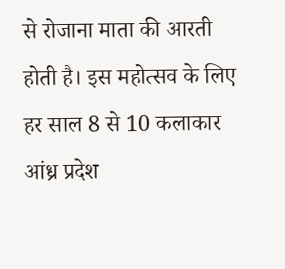से रोजाना माता की आरती होती है। इस महोत्सव के लिए हर साल 8 से 10 कलाकार आंध्र प्रदेश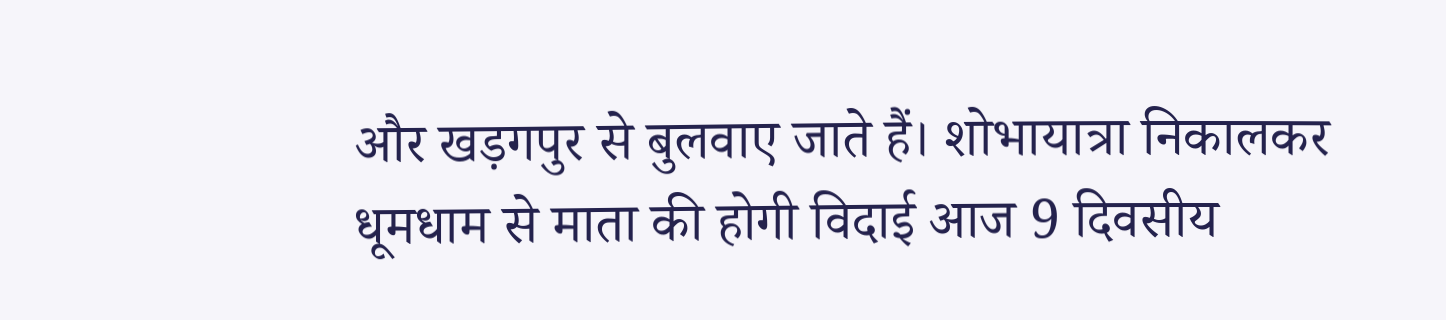और खड़गपुर से बुलवाए जाते हैं। शोभायात्रा निकालकर धूमधाम से माता की होगी विदाई आज 9 दिवसीय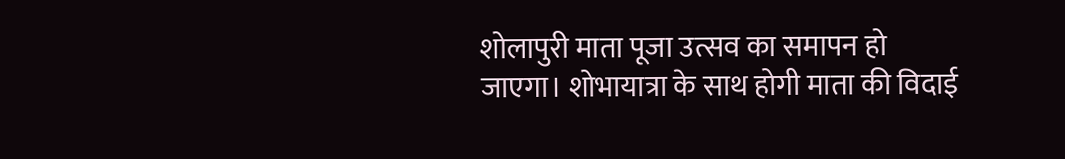शोलापुरी माता पूजा उत्सव का समापन हो जाएगा। शोभायात्रा के साथ होगी माता की विदाई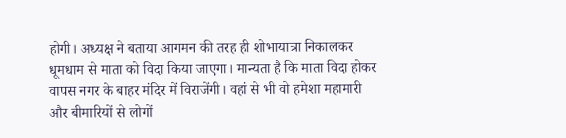होगी। अध्यक्ष ने बताया आगमन की तरह ही शोभायात्रा निकालकर धूमधाम से माता को विदा किया जाएगा। मान्यता है कि माता विदा होकर वापस नगर के बाहर मंदिर में विराजेंगी। वहां से भी वो हमेशा महामारी और बीमारियों से लोगों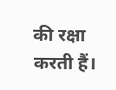की रक्षा करती हैं।